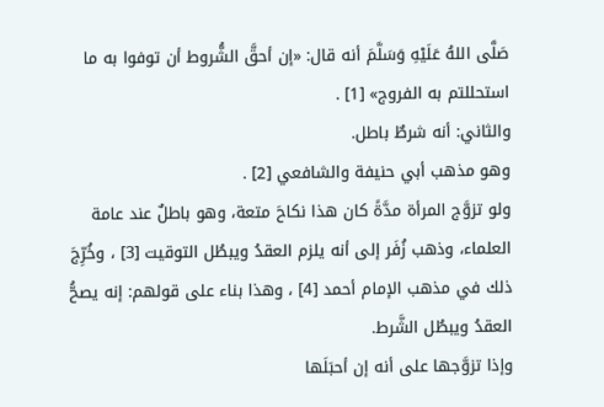صَلَّى اللهُ عَلَيْهِ وَسَلَّمَ أنه قال: «إن أحقَّ الشُّروط أن توفوا به ما استحللتم به الفروج» [1] .
والثاني: أنه شرطٌ باطل.
وهو مذهب أبي حنيفة والشافعي [2] .
ولو تزوَّج المرأة مدَّةً كان هذا نكاحَ متعة، وهو باطلٌ عند عامة العلماء، وذهب زُفَر إلى أنه يلزم العقدُ ويبطُل التوقيت [3] ، وخُرِّجَ ذلك في مذهب الإمام أحمد [4] ، وهذا بناء على قولهم: إنه يصحُّ العقدُ ويبطُل الشَّرط.
وإذا تزوَّجها على أنه إن أحبَلَها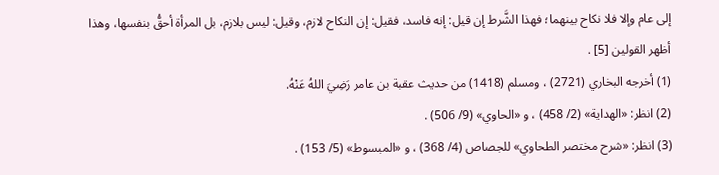إلى عام وإلا فلا نكاح بينهما؛ فهذا الشَّرط إن قيل: إنه فاسد، فقيل: إن النكاح لازم، وقيل: ليس بلازم، بل المرأة أحقُّ بنفسها، وهذا أظهر القولين [5] .
(1) أخرجه البخاري (2721) ، ومسلم (1418) من حديث عقبة بن عامر رَضِيَ اللهُ عَنْهُ.
(2) انظر: «الهداية» (2/ 458) ، و «الحاوي» (9/ 506) .
(3) انظر: «شرح مختصر الطحاوي» للجصاص (4/ 368) ، و «المبسوط» (5/ 153) .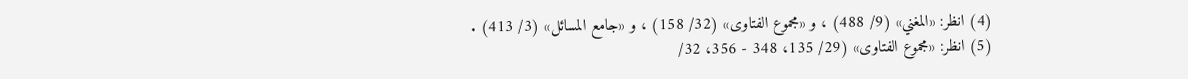(4) انظر: «المغني» (9/ 488) ، و «مجموع الفتاوى» (32/ 158) ، و «جامع المسائل» (3/ 413) .
(5) انظر: «مجموع الفتاوى» (29/ 135، 348 - 356، 32/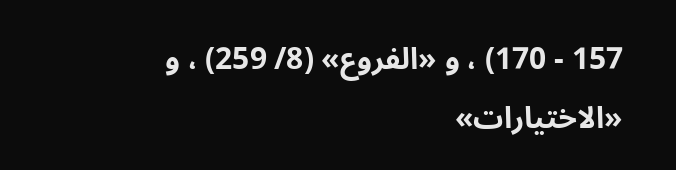157 - 170) ، و «الفروع» (8/ 259) ، و «الاختيارات»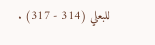للبعلي (314 - 317) .